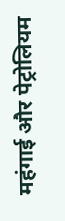महंगाई और पेट्रोलियम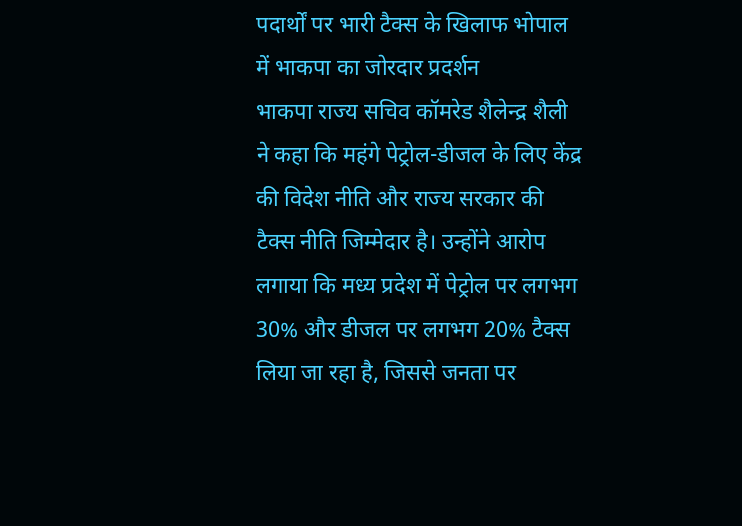पदार्थों पर भारी टैक्स के खिलाफ भोपाल में भाकपा का जोरदार प्रदर्शन
भाकपा राज्य सचिव कॉमरेड शैलेन्द्र शैली ने कहा कि महंगे पेट्रोल-डीजल के लिए केंद्र की विदेश नीति और राज्य सरकार की टैक्स नीति जिम्मेदार है। उन्होंने आरोप लगाया कि मध्य प्रदेश में पेट्रोल पर लगभग 30% और डीजल पर लगभग 20% टैक्स लिया जा रहा है, जिससे जनता पर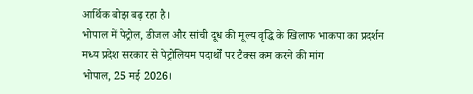आर्थिक बोझ बढ़ रहा है।
भोपाल में पेट्रोल, डीजल और सांची दूध की मूल्य वृद्धि के खिलाफ भाकपा का प्रदर्शन
मध्य प्रदेश सरकार से पेट्रोलियम पदार्थों पर टैक्स कम करने की मांग
भोपाल, 25 मई 2026।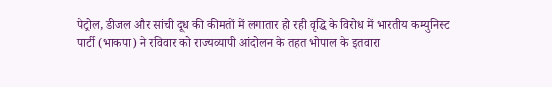पेट्रोल, डीजल और सांची दूध की कीमतों में लगातार हो रही वृद्धि के विरोध में भारतीय कम्युनिस्ट पार्टी (भाकपा) ने रविवार को राज्यव्यापी आंदोलन के तहत भोपाल के इतवारा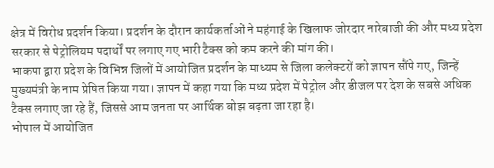क्षेत्र में विरोध प्रदर्शन किया। प्रदर्शन के दौरान कार्यकर्ताओं ने महंगाई के खिलाफ जोरदार नारेबाजी की और मध्य प्रदेश सरकार से पेट्रोलियम पदार्थों पर लगाए गए भारी टैक्स को कम करने की मांग की।
भाकपा द्वारा प्रदेश के विभिन्न जिलों में आयोजित प्रदर्शन के माध्यम से जिला कलेक्टरों को ज्ञापन सौंपे गए, जिन्हें मुख्यमंत्री के नाम प्रेषित किया गया। ज्ञापन में कहा गया कि मध्य प्रदेश में पेट्रोल और डीजल पर देश के सबसे अधिक टैक्स लगाए जा रहे हैं, जिससे आम जनता पर आर्थिक बोझ बढ़ता जा रहा है।
भोपाल में आयोजित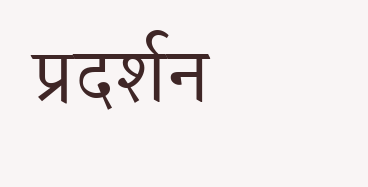प्रदर्शन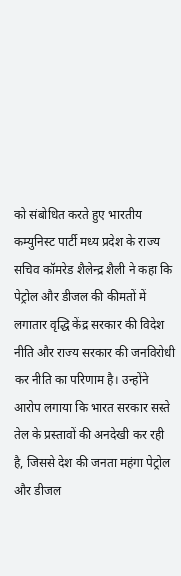को संबोधित करते हुए भारतीय कम्युनिस्ट पार्टी मध्य प्रदेश के राज्य सचिव कॉमरेड शैलेन्द्र शैली ने कहा कि पेट्रोल और डीजल की कीमतों में लगातार वृद्धि केंद्र सरकार की विदेश नीति और राज्य सरकार की जनविरोधी कर नीति का परिणाम है। उन्होंने आरोप लगाया कि भारत सरकार सस्ते तेल के प्रस्तावों की अनदेखी कर रही है, जिससे देश की जनता महंगा पेट्रोल और डीजल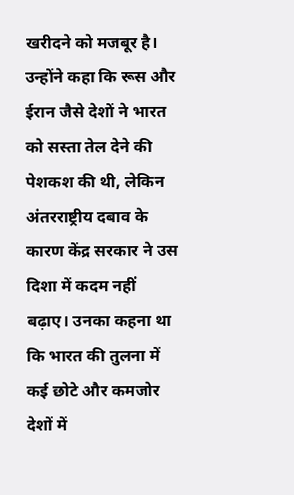खरीदने को मजबूर है।
उन्होंने कहा कि रूस और ईरान जैसे देशों ने भारत को सस्ता तेल देने की पेशकश की थी, लेकिन अंतरराष्ट्रीय दबाव के कारण केंद्र सरकार ने उस दिशा में कदम नहीं बढ़ाए। उनका कहना था कि भारत की तुलना में कई छोटे और कमजोर देशों में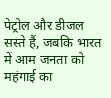पेट्रोल और डीजल सस्ते हैं, जबकि भारत में आम जनता को महंगाई का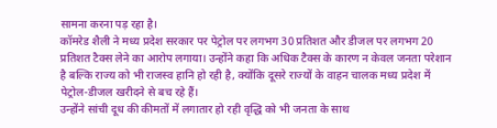सामना करना पड़ रहा है।
कॉमरेड शैली ने मध्य प्रदेश सरकार पर पेट्रोल पर लगभग 30 प्रतिशत और डीजल पर लगभग 20 प्रतिशत टैक्स लेने का आरोप लगाया। उन्होंने कहा कि अधिक टैक्स के कारण न केवल जनता परेशान है बल्कि राज्य को भी राजस्व हानि हो रही है, क्योंकि दूसरे राज्यों के वाहन चालक मध्य प्रदेश में पेट्रोल-डीजल खरीदने से बच रहे हैं।
उन्होंने सांची दूध की कीमतों में लगातार हो रही वृद्धि को भी जनता के साथ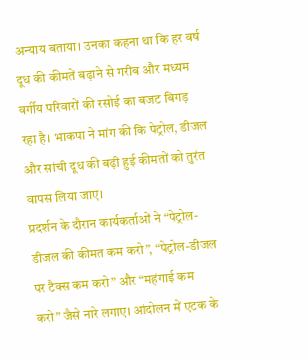अन्याय बताया। उनका कहना था कि हर वर्ष दूध की कीमतें बढ़ाने से गरीब और मध्यम वर्गीय परिवारों की रसोई का बजट बिगड़ रहा है। भाकपा ने मांग की कि पेट्रोल, डीजल और सांची दूध की बढ़ी हुई कीमतों को तुरंत वापस लिया जाए।
प्रदर्शन के दौरान कार्यकर्ताओं ने “पेट्रोल-डीजल की कीमत कम करो”, “पेट्रोल-डीजल पर टैक्स कम करो” और “महंगाई कम करो” जैसे नारे लगाए। आंदोलन में एटक के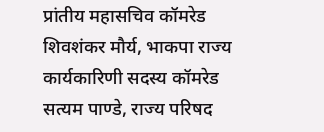प्रांतीय महासचिव कॉमरेड शिवशंकर मौर्य, भाकपा राज्य कार्यकारिणी सदस्य कॉमरेड सत्यम पाण्डे, राज्य परिषद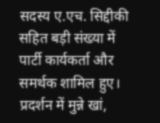सदस्य ए.एच. सिद्दीकी सहित बड़ी संख्या में पार्टी कार्यकर्ता और समर्थक शामिल हुए।
प्रदर्शन में मुन्ने खां,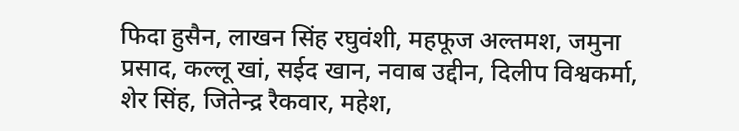फिदा हुसैन, लाखन सिंह रघुवंशी, महफूज अल्तमश, जमुना प्रसाद, कल्लू खां, सईद खान, नवाब उद्दीन, दिलीप विश्वकर्मा, शेर सिंह, जितेन्द्र रैकवार, महेश,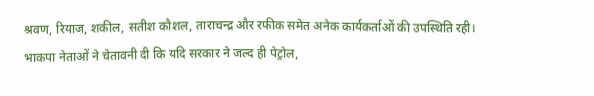श्रवण, रियाज, शकील, सतीश कौशल, ताराचन्द्र और रफीक समेत अनेक कार्यकर्ताओं की उपस्थिति रही।
भाकपा नेताओं ने चेतावनी दी कि यदि सरकार ने जल्द ही पेट्रोल,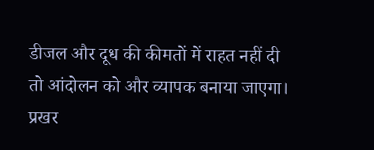डीजल और दूध की कीमतों में राहत नहीं दी तो आंदोलन को और व्यापक बनाया जाएगा।
प्रखर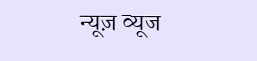न्यूज़ व्यूज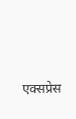एक्सप्रेस